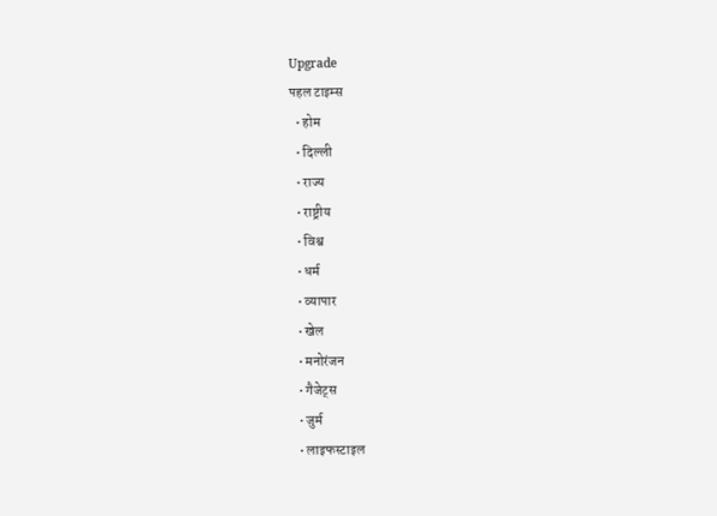Upgrade
पहल टाइम्स
  • होम
  • दिल्ली
  • राज्य
  • राष्ट्रीय
  • विश्व
  • धर्म
  • व्यापार
  • खेल
  • मनोरंजन
  • गैजेट्स
  • जुर्म
  • लाइफस्टाइल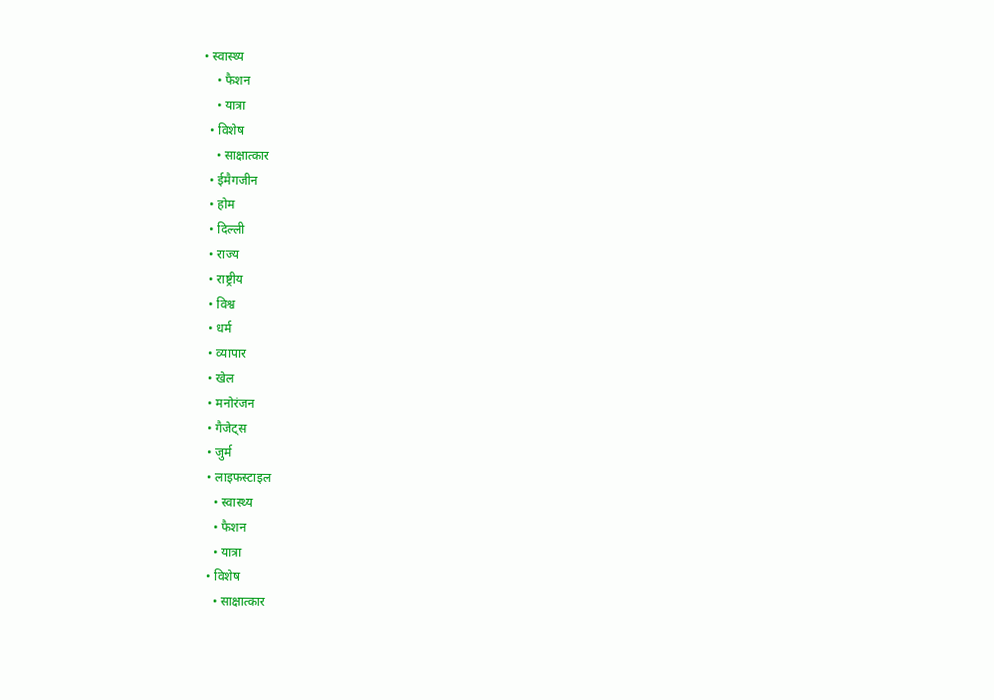• स्वास्थ्य
    • फैशन
    • यात्रा
  • विशेष
    • साक्षात्कार
  • ईमैगजीन
  • होम
  • दिल्ली
  • राज्य
  • राष्ट्रीय
  • विश्व
  • धर्म
  • व्यापार
  • खेल
  • मनोरंजन
  • गैजेट्स
  • जुर्म
  • लाइफस्टाइल
    • स्वास्थ्य
    • फैशन
    • यात्रा
  • विशेष
    • साक्षात्कार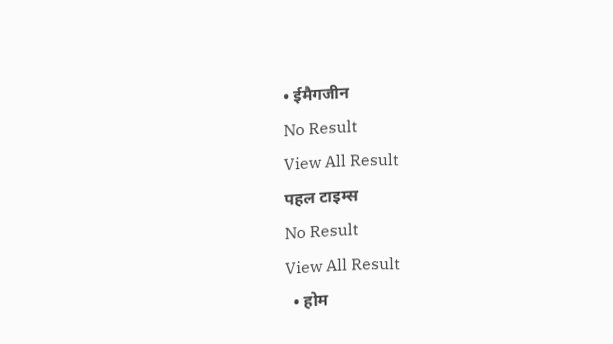• ईमैगजीन
No Result
View All Result
पहल टाइम्स
No Result
View All Result
  • होम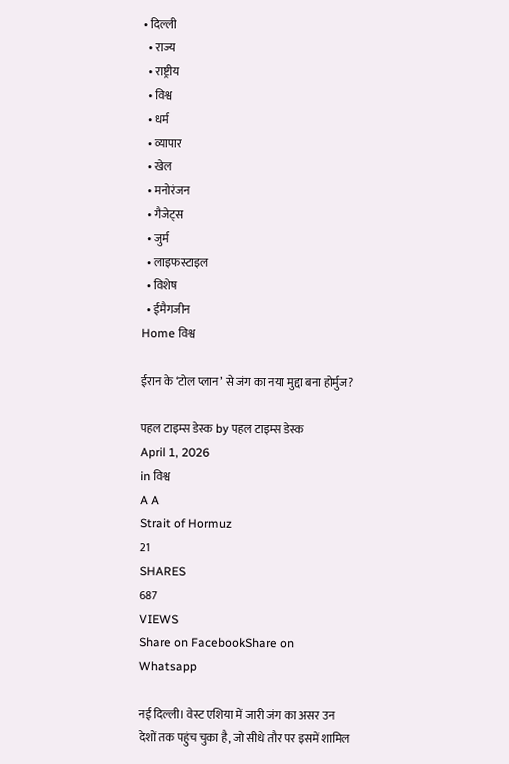• दिल्ली
  • राज्य
  • राष्ट्रीय
  • विश्व
  • धर्म
  • व्यापार
  • खेल
  • मनोरंजन
  • गैजेट्स
  • जुर्म
  • लाइफस्टाइल
  • विशेष
  • ईमैगजीन
Home विश्व

ईरान के ‘टोल प्लान’ से जंग का नया मुद्दा बना होर्मुज?

पहल टाइम्स डेस्क by पहल टाइम्स डेस्क
April 1, 2026
in विश्व
A A
Strait of Hormuz
21
SHARES
687
VIEWS
Share on FacebookShare on Whatsapp

नई दिल्ली। वेस्ट एशिया में जारी जंग का असर उन देशों तक पहुंच चुका है, जो सीधे तौर पर इसमें शामिल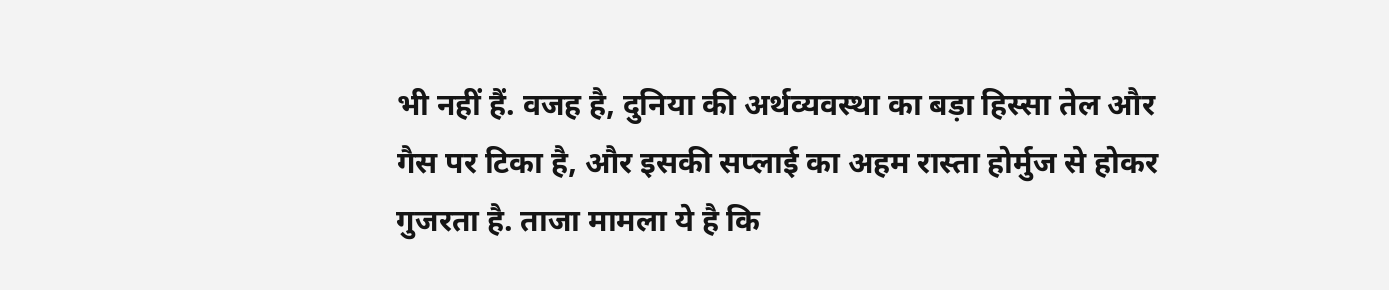भी नहीं हैं. वजह है, दुनिया की अर्थव्यवस्था का बड़ा हिस्सा तेल और गैस पर टिका है, और इसकी सप्लाई का अहम रास्ता होर्मुज से होकर गुजरता है. ताजा मामला ये है कि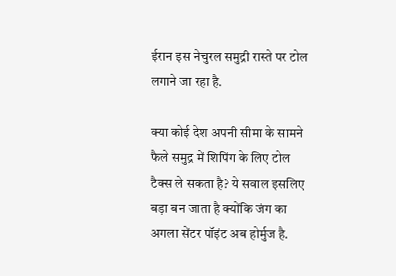ईरान इस नेचुरल समुद्री रास्ते पर टोल लगाने जा रहा है.

क्या कोई देश अपनी सीमा के सामने फैले समुद्र में शिपिंग के लिए टोल टैक्स ले सकता है? ये सवाल इसलिए बड़ा बन जाता है क्योंकि जंग का अगला सेंटर पॉइंट अब होर्मुज है.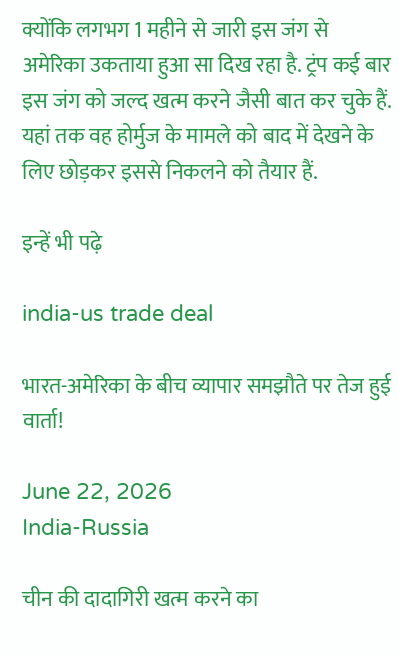क्योंकि लगभग 1 महीने से जारी इस जंग से अमेरिका उकताया हुआ सा दिख रहा है. ट्रंप कई बार इस जंग को जल्द खत्म करने जैसी बात कर चुके हैं. यहां तक वह होर्मुज के मामले को बाद में देखने के लिए छोड़कर इससे निकलने को तैयार हैं.

इन्हें भी पढ़े

india-us trade deal

भारत-अमेरिका के बीच व्यापार समझौते पर तेज हुई वार्ता!

June 22, 2026
India-Russia

चीन की दादागिरी खत्म करने का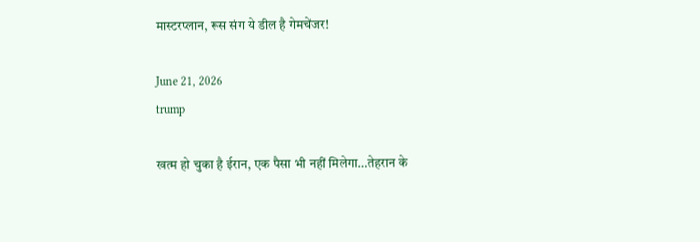मास्टरप्लान, रूस संग ये डील है गेमचेंजर!

June 21, 2026
trump

खत्म हो चुका है ईरान, एक पैसा भी नहीं मिलेगा…तेहरान के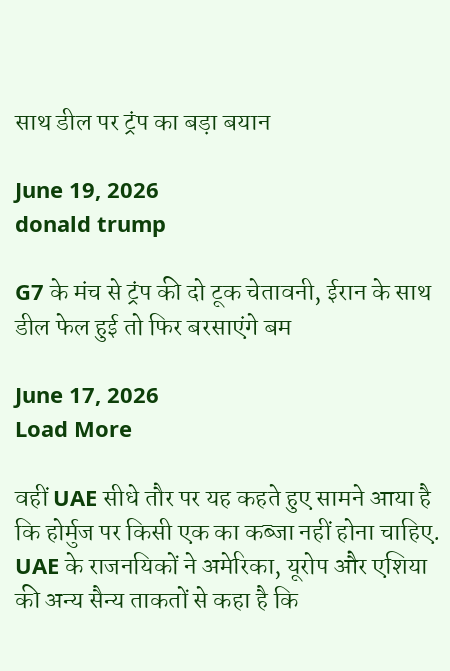साथ डील पर ट्रंप का बड़ा बयान

June 19, 2026
donald trump

G7 के मंच से ट्रंप की दो टूक चेतावनी, ईरान के साथ डील फेल हुई तो फिर बरसाएंगे बम

June 17, 2026
Load More

वहीं UAE सीधे तौर पर यह कहते हुए सामने आया है कि होर्मुज पर किसी एक का कब्जा नहीं होना चाहिए. UAE के राजनयिकों ने अमेरिका, यूरोप और एशिया की अन्य सैन्य ताकतों से कहा है कि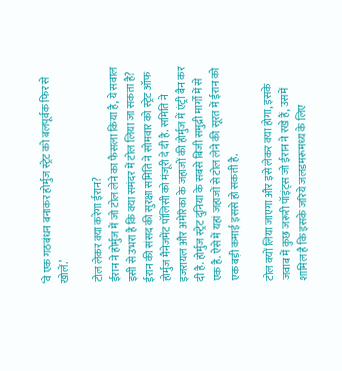‘वे एक गठबंधन बनाकर होर्मुज स्ट्रेट को बलपूर्वक फिर से खोलें.’

टोल लेकर क्या करेगा ईरान?
ईरान ने होर्मुज में जो टोल लेने का फैसला किया है, ये सवाल इसी से उभरा है कि क्या समंदर में टोल लिया जा सकता है? ईरान की संसद की सुरक्षा समिति ने सोमवार को स्ट्रेट ऑफ होर्मुज मैनेजमेंट पॉलिसी को मंजूरी दे दी है. समिति ने इजरायल और अमेरिका के जहाजों की होर्मुज में एंट्री बैन कर दी है. होर्मुज स्ट्रेट दुनिया के सबसे बिजी समुद्री मार्गों में से एक है. ऐसे में यहां जहाजों से टोल लेने की सूरत में ईरान को एक बड़ी कमाई इससे हो सकती है.

टोल क्यों लिया जाएगा और इसे लेकर क्या होगा, इसके जवाब में कुछ जरूरी पॉइंट्स जो ईरान ने रखे हैं, उसमें शामिल है कि इसके जरिये जलडमरूमध्य के लिए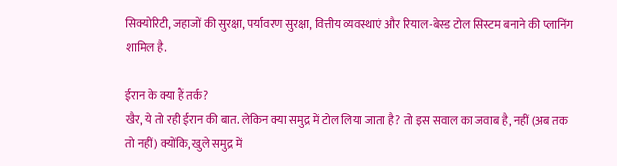सिक्योरिटी, जहाजों की सुरक्षा, पर्यावरण सुरक्षा, वित्तीय व्यवस्थाएं और रियाल-बेस्ड टोल सिस्टम बनाने की प्लानिंग शामिल है.

ईरान के क्या हैं तर्क?
खैर, ये तो रही ईरान की बात. लेकिन क्या समुद्र में टोल लिया जाता है? तो इस सवाल का जवाब है, नहीं (अब तक तो नहीं) क्योंकि, खुले समुद्र में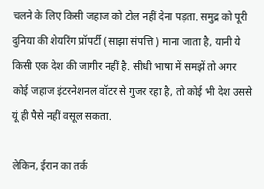चलने के लिए किसी जहाज को टोल नहीं देना पड़ता. समुद्र को पूरी दुनिया की शेयरिंग प्रॉपर्टी (साझा संपत्ति) माना जाता है, यानी ये किसी एक देश की जागीर नहीं है. सीधी भाषा में समझें तो अगर कोई जहाज इंटरनेशनल वॉटर से गुजर रहा है, तो कोई भी देश उससे यूं ही पैसे नहीं वसूल सकता.

लेकिन, ईरान का तर्क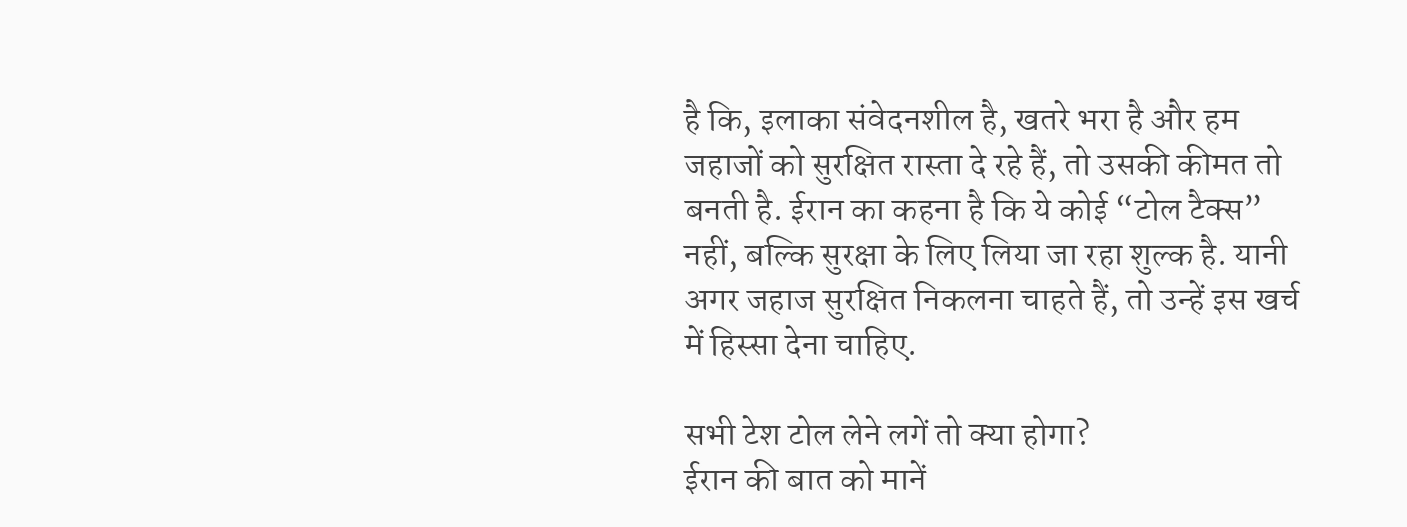है कि, इलाका संवेदनशील है, खतरे भरा है और हम जहाजों को सुरक्षित रास्ता दे रहे हैं, तो उसकी कीमत तो बनती है. ईरान का कहना है कि ये कोई “टोल टैक्स” नहीं, बल्कि सुरक्षा के लिए लिया जा रहा शुल्क है. यानी अगर जहाज सुरक्षित निकलना चाहते हैं, तो उन्हें इस खर्च में हिस्सा देना चाहिए.

सभी टेश टोल लेने लगें तो क्या होगा?
ईरान की बात को मानें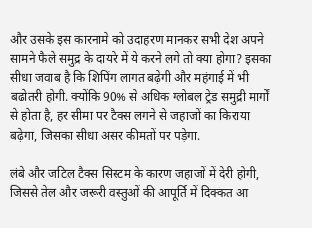और उसके इस कारनामे को उदाहरण मानकर सभी देश अपने सामने फैले समुद्र के दायरे में ये करने लगे तो क्या होगा? इसका सीधा जवाब है कि शिपिंग लागत बढ़ेगी और महंगाई में भी बढोतरी होगी. क्योंकि 90% से अधिक ग्लोबल ट्रेड समुद्री मार्गों से होता है, हर सीमा पर टैक्स लगने से जहाजों का किराया बढ़ेगा, जिसका सीधा असर कीमतों पर पड़ेगा.

लंबे और जटिल टैक्स सिस्टम के कारण जहाजों में देरी होगी, जिससे तेल और जरूरी वस्तुओं की आपूर्ति में दिक्कत आ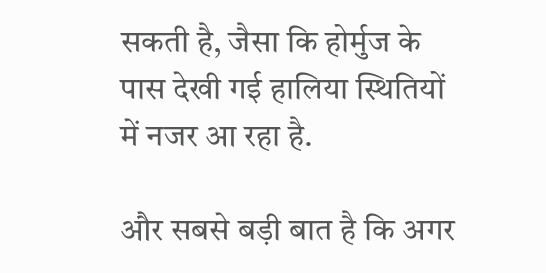सकती है, जैसा कि होर्मुज के पास देखी गई हालिया स्थितियों में नजर आ रहा है.

और सबसे बड़ी बात है कि अगर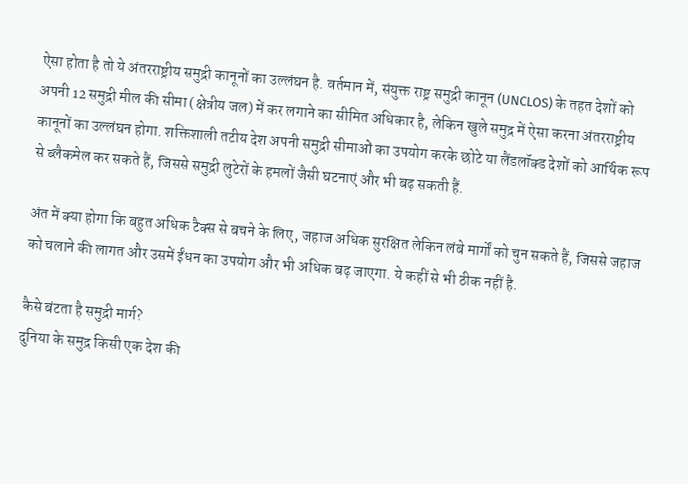ऐसा होता है तो ये अंतरराष्ट्रीय समुद्री कानूनों का उल्लंघन है. वर्तमान में, संयुक्त राष्ट्र समुद्री कानून (UNCLOS) के तहत देशों को अपनी 12 समुद्री मील की सीमा (क्षेत्रीय जल) में कर लगाने का सीमित अधिकार है, लेकिन खुले समुद्र में ऐसा करना अंतरराष्ट्रीय कानूनों का उल्लंघन होगा. शक्तिशाली तटीय देश अपनी समुद्री सीमाओं का उपयोग करके छोटे या लैंडलॉक्ड देशों को आर्थिक रूप से ब्लैकमेल कर सकते हैं, जिससे समुद्री लुटेरों के हमलों जैसी घटनाएं और भी बढ़ सकती हैं.

अंत में क्या होगा कि बहुत अधिक टैक्स से बचने के लिए, जहाज अधिक सुरक्षित लेकिन लंबे मार्गों को चुन सकते हैं, जिससे जहाज को चलाने की लागत और उसमें ईंधन का उपयोग और भी अधिक बढ़ जाएगा. ये कहीं से भी ठीक नहीं है.

कैसे बंटता है समुद्री मार्ग?
दुनिया के समुद्र किसी एक देश की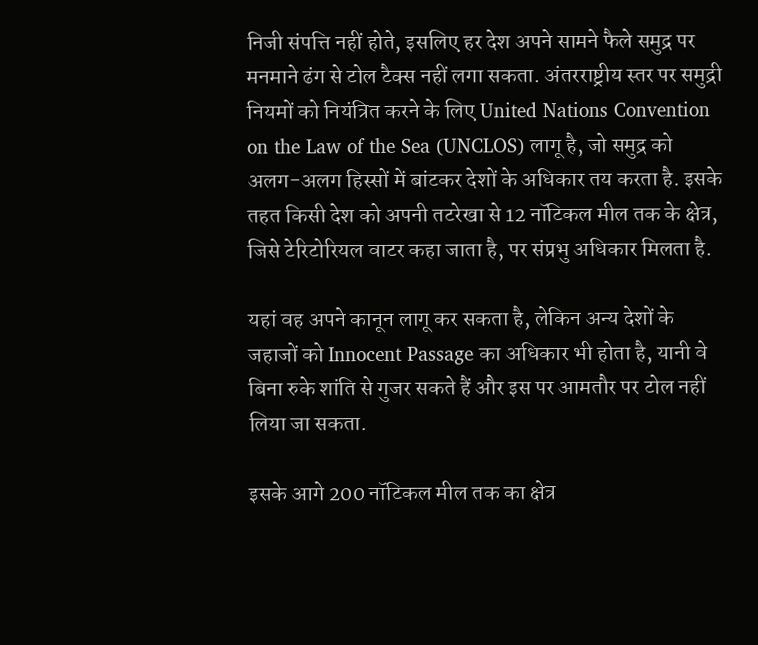निजी संपत्ति नहीं होते, इसलिए हर देश अपने सामने फैले समुद्र पर मनमाने ढंग से टोल टैक्स नहीं लगा सकता. अंतरराष्ट्रीय स्तर पर समुद्री नियमों को नियंत्रित करने के लिए United Nations Convention on the Law of the Sea (UNCLOS) लागू है, जो समुद्र को अलग-अलग हिस्सों में बांटकर देशों के अधिकार तय करता है. इसके तहत किसी देश को अपनी तटरेखा से 12 नॉटिकल मील तक के क्षेत्र, जिसे टेरिटोरियल वाटर कहा जाता है, पर संप्रभु अधिकार मिलता है.

यहां वह अपने कानून लागू कर सकता है, लेकिन अन्य देशों के जहाजों को Innocent Passage का अधिकार भी होता है, यानी वे बिना रुके शांति से गुजर सकते हैं और इस पर आमतौर पर टोल नहीं लिया जा सकता.

इसके आगे 200 नॉटिकल मील तक का क्षेत्र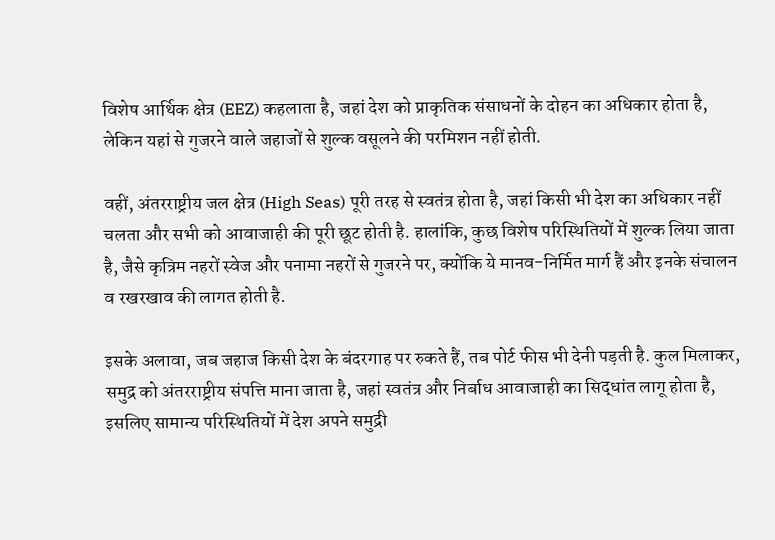विशेष आर्थिक क्षेत्र (EEZ) कहलाता है, जहां देश को प्राकृतिक संसाधनों के दोहन का अधिकार होता है, लेकिन यहां से गुजरने वाले जहाजों से शुल्क वसूलने की परमिशन नहीं होती.

वहीं, अंतरराष्ट्रीय जल क्षेत्र (High Seas) पूरी तरह से स्वतंत्र होता है, जहां किसी भी देश का अधिकार नहीं चलता और सभी को आवाजाही की पूरी छूट होती है. हालांकि, कुछ विशेष परिस्थितियों में शुल्क लिया जाता है, जैसे कृत्रिम नहरों स्वेज और पनामा नहरों से गुजरने पर, क्योंकि ये मानव-निर्मित मार्ग हैं और इनके संचालन व रखरखाव की लागत होती है.

इसके अलावा, जब जहाज किसी देश के बंदरगाह पर रुकते हैं, तब पोर्ट फीस भी देनी पड़ती है. कुल मिलाकर, समुद्र को अंतरराष्ट्रीय संपत्ति माना जाता है, जहां स्वतंत्र और निर्बाध आवाजाही का सिद्धांत लागू होता है, इसलिए सामान्य परिस्थितियों में देश अपने समुद्री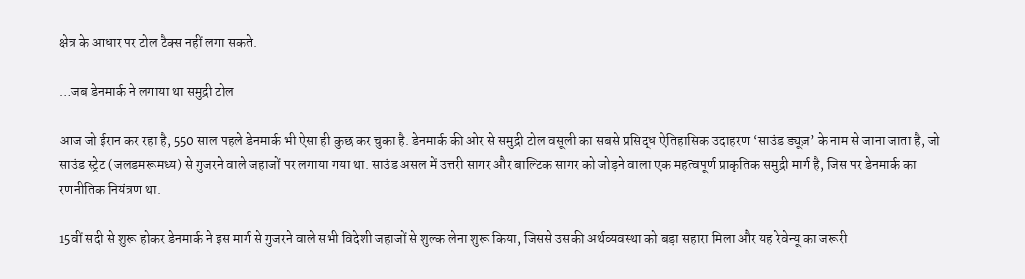क्षेत्र के आधार पर टोल टैक्स नहीं लगा सकते.

…जब डेनमार्क ने लगाया था समुद्री टोल

आज जो ईरान कर रहा है, 550 साल पहले डेनमार्क भी ऐसा ही कुछ कर चुका है. डेनमार्क की ओर से समुद्री टोल वसूली का सबसे प्रसिद्ध ऐतिहासिक उदाहरण ‘साउंड ड्यूज़’ के नाम से जाना जाता है, जो साउंड स्ट्रेट (जलडमरूमध्य) से गुजरने वाले जहाजों पर लगाया गया था. साउंड असल में उत्तरी सागर और बाल्टिक सागर को जोड़ने वाला एक महत्वपूर्ण प्राकृतिक समुद्री मार्ग है, जिस पर डेनमार्क का रणनीतिक नियंत्रण था.

15वीं सदी से शुरू होकर डेनमार्क ने इस मार्ग से गुजरने वाले सभी विदेशी जहाजों से शुल्क लेना शुरू किया, जिससे उसकी अर्थव्यवस्था को बड़ा सहारा मिला और यह रेवेन्यू का जरूरी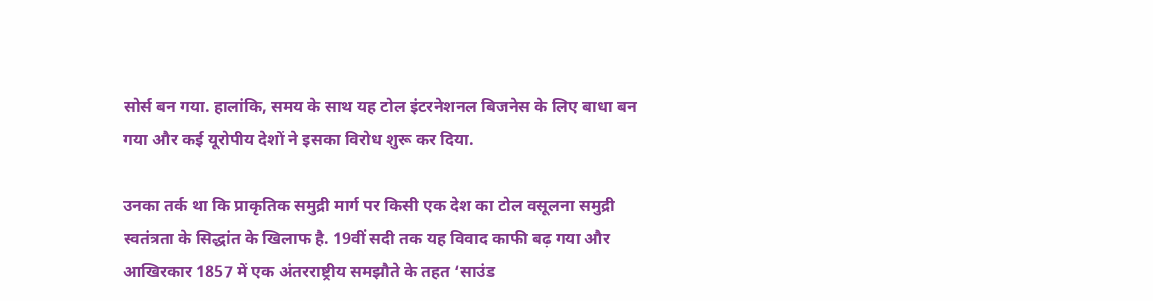सोर्स बन गया. हालांकि, समय के साथ यह टोल इंटरनेशनल बिजनेस के लिए बाधा बन गया और कई यूरोपीय देशों ने इसका विरोध शुरू कर दिया.

उनका तर्क था कि प्राकृतिक समुद्री मार्ग पर किसी एक देश का टोल वसूलना समुद्री स्वतंत्रता के सिद्धांत के खिलाफ है. 19वीं सदी तक यह विवाद काफी बढ़ गया और आखिरकार 1857 में एक अंतरराष्ट्रीय समझौते के तहत ‘साउंड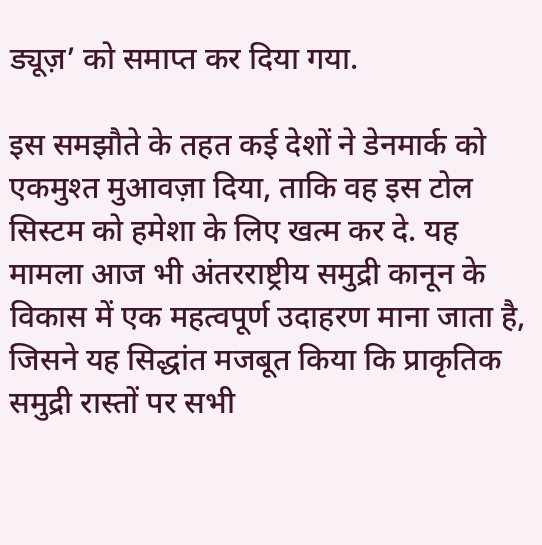ड्यूज़’ को समाप्त कर दिया गया.

इस समझौते के तहत कई देशों ने डेनमार्क को एकमुश्त मुआवज़ा दिया, ताकि वह इस टोल सिस्टम को हमेशा के लिए खत्म कर दे. यह मामला आज भी अंतरराष्ट्रीय समुद्री कानून के विकास में एक महत्वपूर्ण उदाहरण माना जाता है, जिसने यह सिद्धांत मजबूत किया कि प्राकृतिक समुद्री रास्तों पर सभी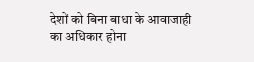देशों को बिना बाधा के आवाजाही का अधिकार होना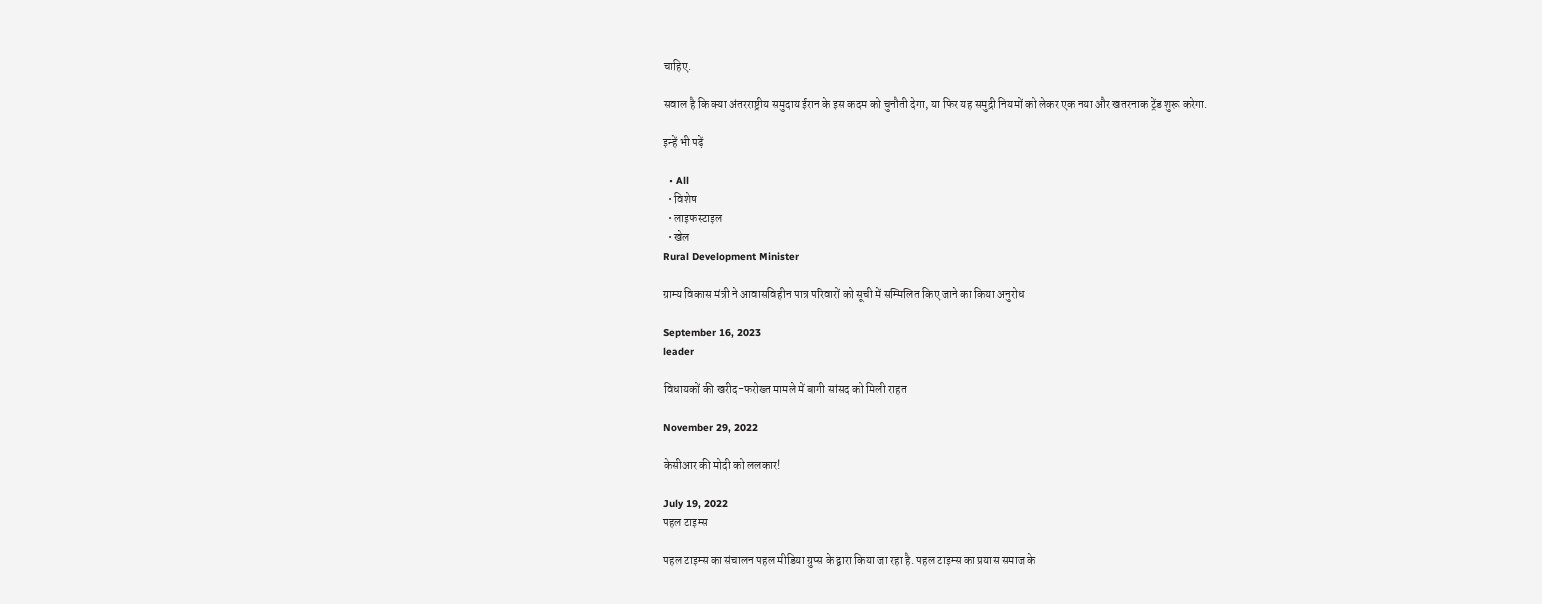चाहिए.

सवाल है कि क्या अंतरराष्ट्रीय समुदाय ईरान के इस कदम को चुनौती देगा, या फिर यह समुद्री नियमों को लेकर एक नया और खतरनाक ट्रेंड शुरू करेगा.

इन्हें भी पढ़ें

  • All
  • विशेष
  • लाइफस्टाइल
  • खेल
Rural Development Minister

ग्राम्य विकास मंत्री ने आवासविहीन पात्र परिवारों को सूची में सम्मिलित किए जाने का किया अनुरोध

September 16, 2023
leader

विधायकों की खरीद-फरोख्त मामले में बागी सांसद को मिली राहत

November 29, 2022

केसीआर की मोदी को ललकार!

July 19, 2022
पहल टाइम्स

पहल टाइम्स का संचालन पहल मीडिया ग्रुप्स के द्वारा किया जा रहा है. पहल टाइम्स का प्रयास समाज के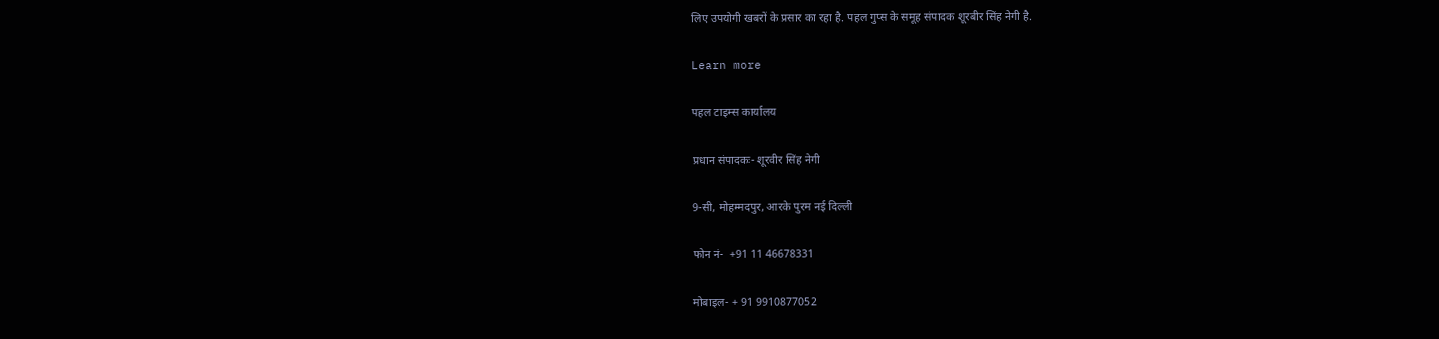लिए उपयोगी खबरों के प्रसार का रहा है. पहल गुप्स के समूह संपादक शूरबीर सिंह नेगी है.

Learn more

पहल टाइम्स कार्यालय

प्रधान संपादकः- शूरवीर सिंह नेगी

9-सी, मोहम्मदपुर, आरके पुरम नई दिल्ली

फोन नं-  +91 11 46678331

मोबाइल- + 91 9910877052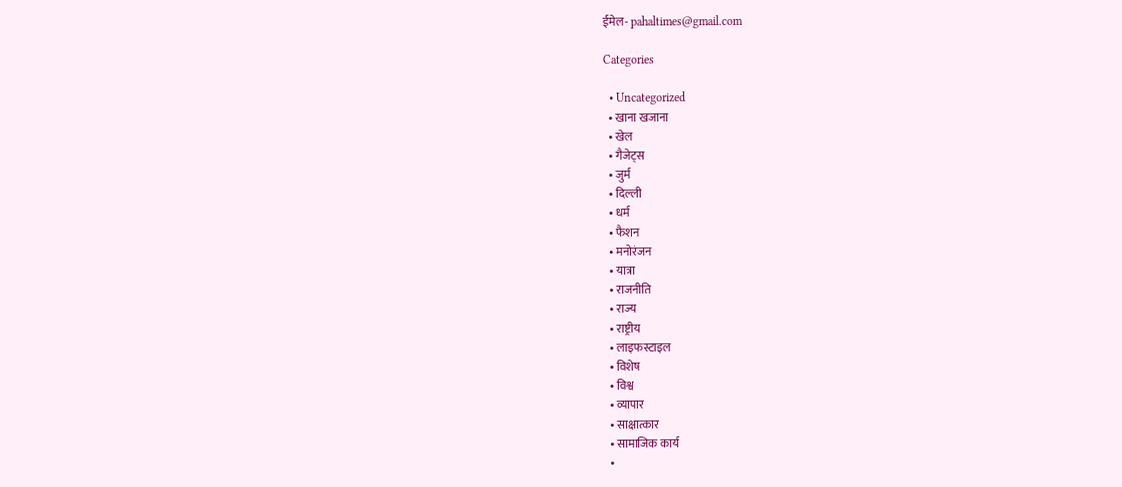ईमेल- pahaltimes@gmail.com

Categories

  • Uncategorized
  • खाना खजाना
  • खेल
  • गैजेट्स
  • जुर्म
  • दिल्ली
  • धर्म
  • फैशन
  • मनोरंजन
  • यात्रा
  • राजनीति
  • राज्य
  • राष्ट्रीय
  • लाइफस्टाइल
  • विशेष
  • विश्व
  • व्यापार
  • साक्षात्कार
  • सामाजिक कार्य
  •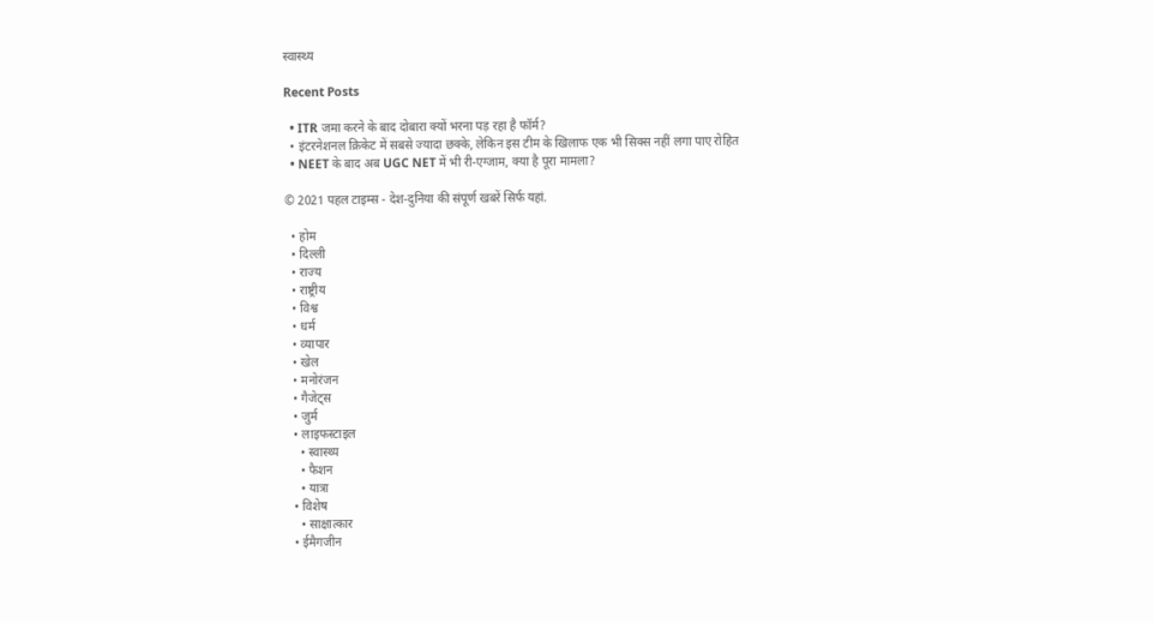स्वास्थ्य

Recent Posts

  • ITR जमा करने के बाद दोबारा क्यों भरना पड़ रहा है फॉर्म?
  • इंटरनेशनल क्रिकेट में सबसे ज्यादा छक्के, लेकिन इस टीम के खिलाफ एक भी सिक्स नहीं लगा पाए रोहित
  • NEET के बाद अब UGC NET में भी री-एग्जाम, क्या है पूरा मामला?

© 2021 पहल टाइम्स - देश-दुनिया की संपूर्ण खबरें सिर्फ यहां.

  • होम
  • दिल्ली
  • राज्य
  • राष्ट्रीय
  • विश्व
  • धर्म
  • व्यापार
  • खेल
  • मनोरंजन
  • गैजेट्स
  • जुर्म
  • लाइफस्टाइल
    • स्वास्थ्य
    • फैशन
    • यात्रा
  • विशेष
    • साक्षात्कार
  • ईमैगजीन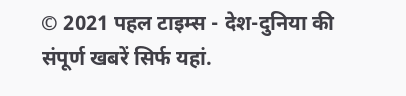© 2021 पहल टाइम्स - देश-दुनिया की संपूर्ण खबरें सिर्फ यहां.